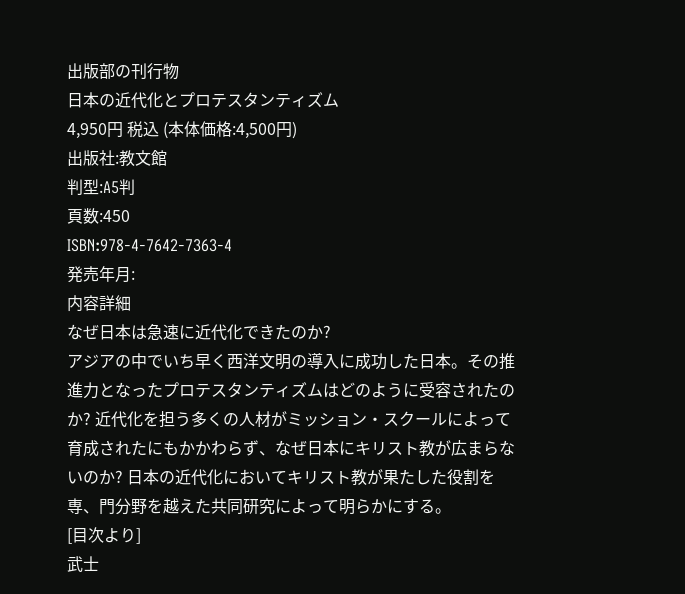出版部の刊行物
日本の近代化とプロテスタンティズム
4,950円 税込 (本体価格:4,500円)
出版社:教文館
判型:A5判
頁数:450
ISBN:978-4-7642-7363-4
発売年月:
内容詳細
なぜ日本は急速に近代化できたのか?
アジアの中でいち早く西洋文明の導入に成功した日本。その推進力となったプロテスタンティズムはどのように受容されたのか? 近代化を担う多くの人材がミッション・スクールによって育成されたにもかかわらず、なぜ日本にキリスト教が広まらないのか? 日本の近代化においてキリスト教が果たした役割を専、門分野を越えた共同研究によって明らかにする。
[目次より]
武士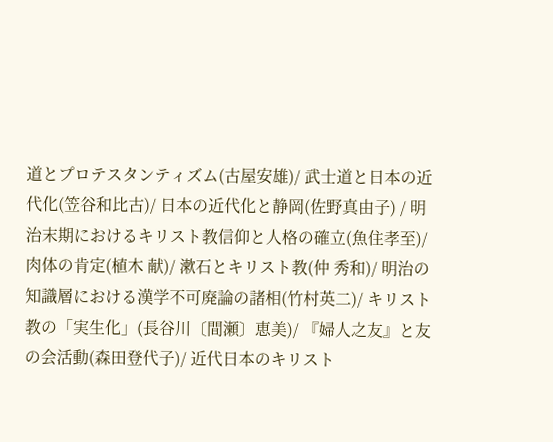道とプロテスタンティズム(古屋安雄)/ 武士道と日本の近代化(笠谷和比古)/ 日本の近代化と静岡(佐野真由子) / 明治末期におけるキリスト教信仰と人格の確立(魚住孝至)/ 肉体の肯定(植木 献)/ 漱石とキリスト教(仲 秀和)/ 明治の知識層における漢学不可廃論の諸相(竹村英二)/ キリスト教の「実生化」(長谷川〔間瀬〕恵美)/ 『婦人之友』と友の会活動(森田登代子)/ 近代日本のキリスト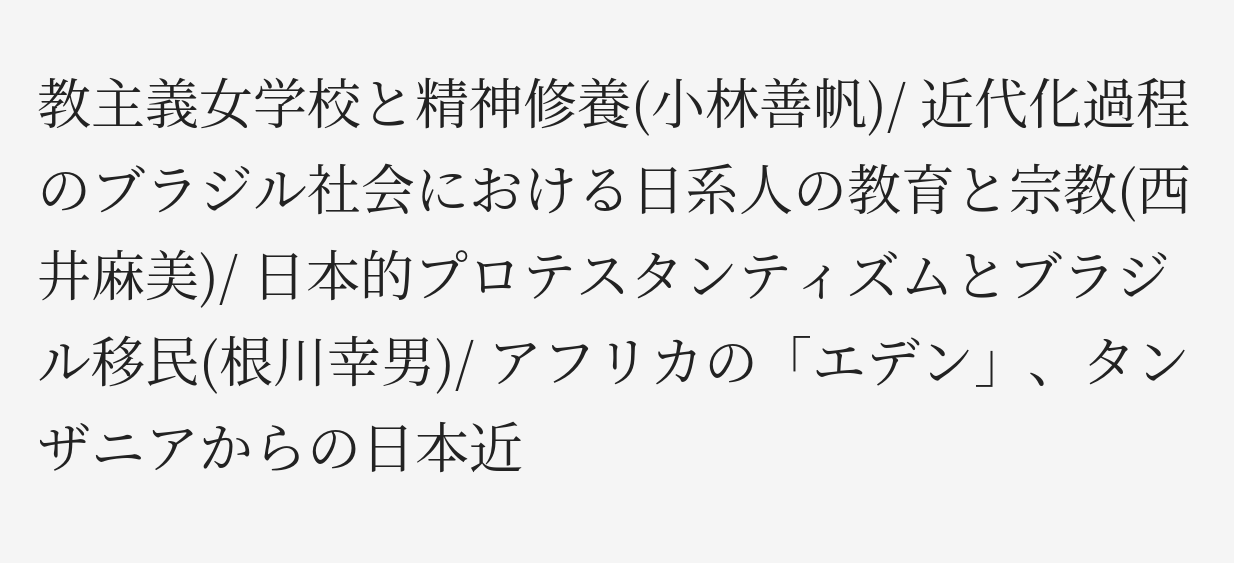教主義女学校と精神修養(小林善帆)/ 近代化過程のブラジル社会における日系人の教育と宗教(西井麻美)/ 日本的プロテスタンティズムとブラジル移民(根川幸男)/ アフリカの「エデン」、タンザニアからの日本近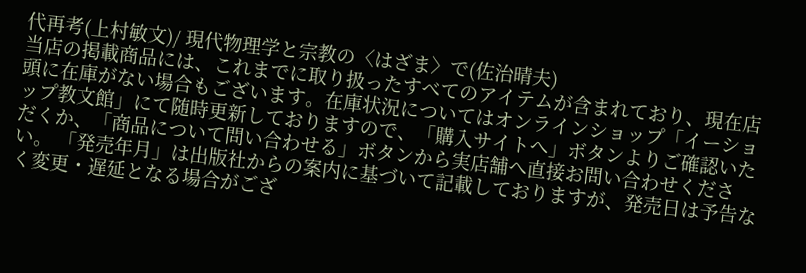代再考(上村敏文)/ 現代物理学と宗教の〈はざま〉で(佐治晴夫)
当店の掲載商品には、これまでに取り扱ったすべてのアイテムが含まれており、現在店頭に在庫がない場合もございます。在庫状況についてはオンラインショップ「イーショップ教文館」にて随時更新しておりますので、「購入サイトへ」ボタンよりご確認いただくか、「商品について問い合わせる」ボタンから実店舗へ直接お問い合わせください。 「発売年月」は出版社からの案内に基づいて記載しておりますが、発売日は予告なく変更・遅延となる場合がござ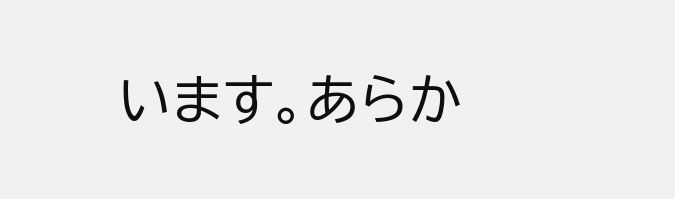います。あらか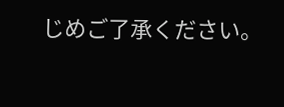じめご了承ください。